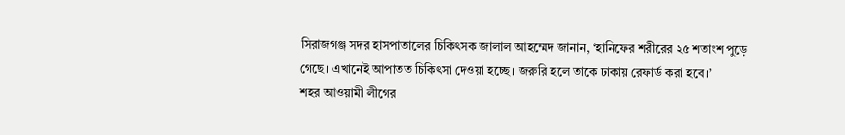সিরাজগঞ্জ সদর হাসপাতালের চিকিৎসক জালাল আহম্মেদ জানান, ‘হানিফের শরীরের ২৫ শতাংশ পুড়ে গেছে। এখানেই আপাতত চিকিৎসা দেওয়া হচ্ছে। জরুরি হলে তাকে ঢাকায় রেফার্ড করা হবে।’
শহর আওয়ামী লীগের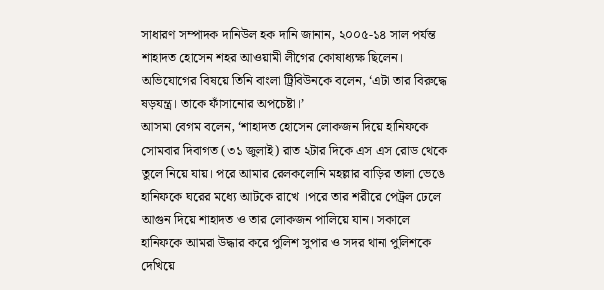সাধারণ সম্পাদক দানিউল হক দানি জানান, ২০০৫-১৪ সাল পর্যন্ত শাহাদত হোসেন শহর আওয়ামী লীগের কোষাধ্যক্ষ ছিলেন। অভিযোগের বিষয়ে তিনি বাংলা ট্রিবিউনকে বলেন, ‘এটা তার বিরুদ্ধে ষড়যন্ত্র। তাকে ফাঁসানোর অপচেষ্টা।’
আসমা বেগম বলেন, ‘শাহাদত হোসেন লোকজন দিয়ে হানিফকে সোমবার দিবাগত (৩১ জুলাই) রাত ২টার দিকে এস এস রোড থেকে তুলে নিয়ে যায়। পরে আমার রেলকলোনি মহল্লার বাড়ির তালা ভেঙে হানিফকে ঘরের মধ্যে আটকে রাখে ।পরে তার শরীরে পেট্রল ঢেলে আগুন দিয়ে শাহাদত ও তার লোকজন পালিয়ে যান। সকালে হানিফকে আমরা উদ্ধার করে পুলিশ সুপার ও সদর থানা পুলিশকে দেখিয়ে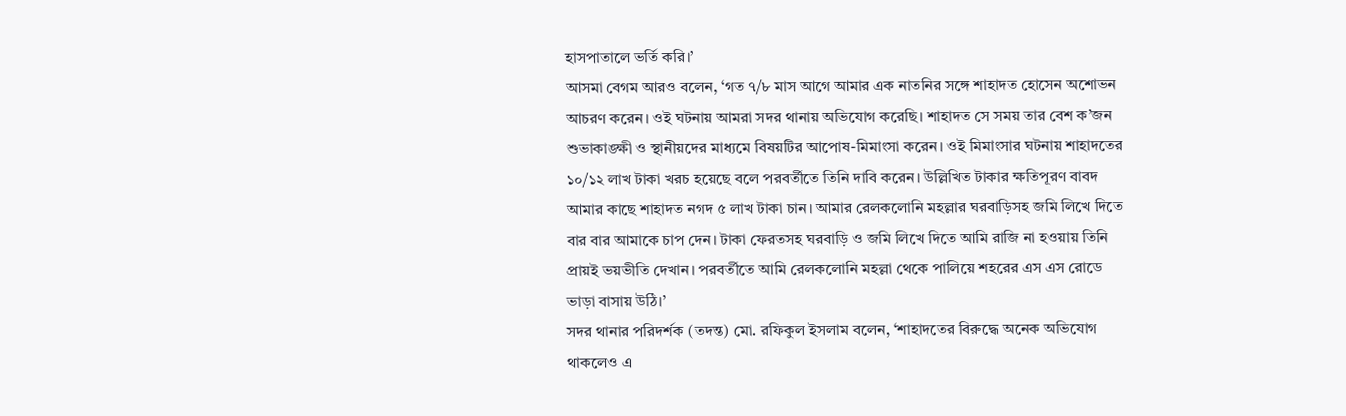হাসপাতালে ভর্তি করি।’
আসমা বেগম আরও বলেন, ‘গত ৭/৮ মাস আগে আমার এক নাতনির সঙ্গে শাহাদত হোসেন অশোভন আচরণ করেন। ওই ঘটনায় আমরা সদর থানায় অভিযোগ করেছি। শাহাদত সে সময় তার বেশ ক’জন শুভাকাঙ্ক্ষী ও স্থানীয়দের মাধ্যমে বিষয়টির আপোষ-মিমাংসা করেন। ওই মিমাংসার ঘটনায় শাহাদতের ১০/১২ লাখ টাকা খরচ হয়েছে বলে পরবর্তীতে তিনি দাবি করেন। উল্লিখিত টাকার ক্ষতিপূরণ বাবদ আমার কাছে শাহাদত নগদ ৫ লাখ টাকা চান। আমার রেলকলোনি মহল্লার ঘরবাড়িসহ জমি লিখে দিতে বার বার আমাকে চাপ দেন। টাকা ফেরতসহ ঘরবাড়ি ও জমি লিখে দিতে আমি রাজি না হওয়ায় তিনি প্রায়ই ভয়ভীতি দেখান। পরবর্তীতে আমি রেলকলোনি মহল্লা থেকে পালিয়ে শহরের এস এস রোডে ভাড়া বাসায় উঠি।’
সদর থানার পরিদর্শক (তদন্ত) মো. রফিকুল ইসলাম বলেন, ‘শাহাদতের বিরুদ্ধে অনেক অভিযোগ থাকলেও এ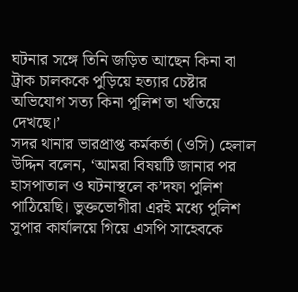ঘটনার সঙ্গে তিনি জড়িত আছেন কিনা বা ট্রাক চালককে পুড়িয়ে হত্যার চেষ্টার অভিযোগ সত্য কিনা পুলিশ তা খতিয়ে দেখছে।’
সদর থানার ভারপ্রাপ্ত কর্মকর্তা (ওসি) হেলাল উদ্দিন বলেন, ‘আমরা বিষয়টি জানার পর হাসপাতাল ও ঘটনাস্থলে ক’দফা পুলিশ পাঠিয়েছি। ভুক্তভোগীরা এরই মধ্যে পুলিশ সুপার কার্যালয়ে গিয়ে এসপি সাহেবকে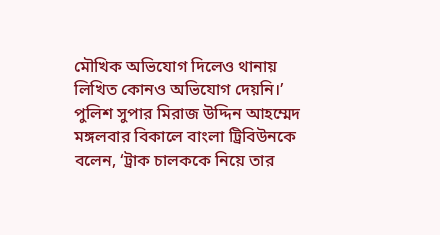মৌখিক অভিযোগ দিলেও থানায় লিখিত কোনও অভিযোগ দেয়নি।’
পুলিশ সুপার মিরাজ উদ্দিন আহম্মেদ মঙ্গলবার বিকালে বাংলা ট্রিবিউনকে বলেন, ‘ট্রাক চালককে নিয়ে তার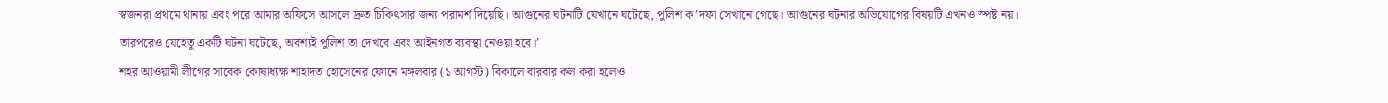স্বজনরা প্রথমে থানায় এবং পরে আমার অফিসে আসলে দ্রুত চিকিৎসার জন্য পরামর্শ দিয়েছি। আগুনের ঘটনাটি যেখানে ঘটেছে, পুলিশ ক’দফা সেখানে গেছে। আগুনের ঘটনার অভিযোগের বিষয়টি এখনও স্পষ্ট নয়। তারপরেও যেহেতু একটি ঘটনা ঘটেছে, অবশ্যই পুলিশ তা দেখবে এবং আইনগত ব্যবস্থা নেওয়া হবে।’
শহর আওয়ামী লীগের সাবেক কোষাধ্যক্ষ শাহাদত হোসেনের ফোনে মঙ্গলবার (১ আগস্ট) বিকালে বারবার কল করা হলেও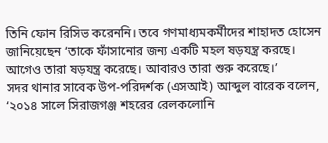তিনি ফোন রিসিভ করেননি। তবে গণমাধ্যমকর্মীদের শাহাদত হোসেন জানিয়েছেন ‘তাকে ফাঁসানোর জন্য একটি মহল ষড়যন্ত্র করছে। আগেও তারা ষড়যন্ত্র করেছে। আবারও তারা শুরু করেছে।’
সদর থানার সাবেক উপ-পরিদর্শক (এসআই) আব্দুল বারেক বলেন, ‘২০১৪ সালে সিরাজগঞ্জ শহরের রেলকলোনি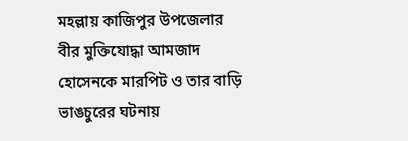মহল্লায় কাজিপুর উপজেলার বীর মুক্তিযোদ্ধা আমজাদ হোসেনকে মারপিট ও তার বাড়ি ভাঙচুরের ঘটনায়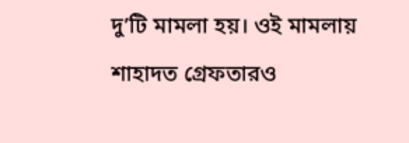দু’টি মামলা হয়। ওই মামলায় শাহাদত গ্রেফতারও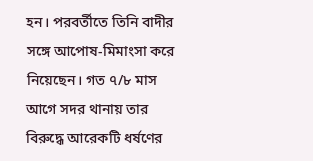হন। পরবর্তীতে তিনি বাদীর সঙ্গে আপোষ-মিমাংসা করে নিয়েছেন। গত ৭/৮ মাস আগে সদর থানায় তার বিরুদ্ধে আরেকটি ধর্ষণের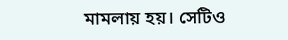মামলায় হয়। সেটিও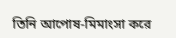তিনি আপোষ-মিমাংসা করে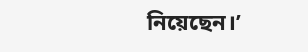নিয়েছেন।’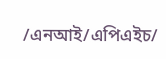/এনআই/এপিএইচ/